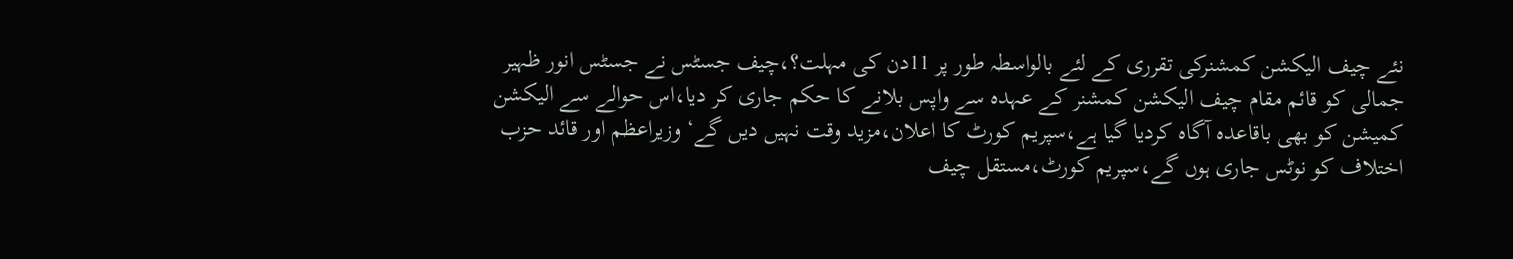نئے چیف الیکشن کمشنرکی تقرری کے لئے بالواسطہ طور پر 11دن کی مہلت؟،چیف جسٹس نے جسٹس انور ظہیر جمالی کو قائم مقام چیف الیکشن کمشنر کے عہدہ سے واپس بلانے کا حکم جاری کر دیا،اس حوالے سے الیکشن کمیشن کو بھی باقاعدہ آگاہ کردیا گیا ہے،سپریم کورٹ کا اعلان،مزید وقت نہیں دیں گے‘ وزیراعظم اور قائد حزب اختلاف کو نوٹس جاری ہوں گے،سپریم کورٹ،مستقل چیف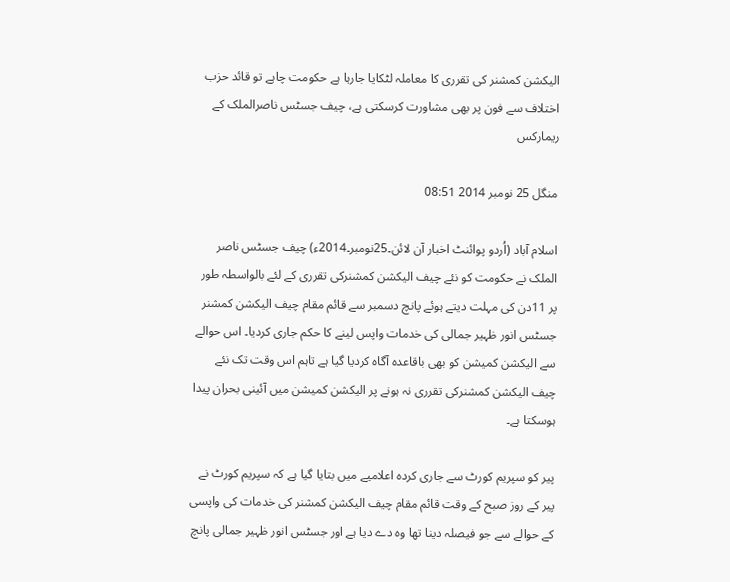الیکشن کمشنر کی تقرری کا معاملہ لٹکایا جارہا ہے حکومت چاہے تو قائد حزب اختلاف سے فون پر بھی مشاورت کرسکتی ہے، چیف جسٹس ناصرالملک کے ریمارکس

منگل 25 نومبر 2014 08:51

اسلام آباد (اُردو پوائنٹ اخبار آن لائن۔25نومبر۔2014ء) چیف جسٹس ناصر الملک نے حکومت کو نئے چیف الیکشن کمشنرکی تقرری کے لئے بالواسطہ طور پر 11دن کی مہلت دیتے ہوئے پانچ دسمبر سے قائم مقام چیف الیکشن کمشنر جسٹس انور ظہیر جمالی کی خدمات واپس لینے کا حکم جاری کردیا۔ اس حوالے سے الیکشن کمیشن کو بھی باقاعدہ آگاہ کردیا گیا ہے تاہم اس وقت تک نئے چیف الیکشن کمشنرکی تقرری نہ ہونے پر الیکشن کمیشن میں آئینی بحران پیدا ہوسکتا ہے۔

پیر کو سپریم کورٹ سے جاری کردہ اعلامیے میں بتایا گیا ہے کہ سپریم کورٹ نے پیر کے روز صبح کے وقت قائم مقام چیف الیکشن کمشنر کی خدمات کی واپسی کے حوالے سے جو فیصلہ دینا تھا وہ دے دیا ہے اور جسٹس انور ظہیر جمالی پانچ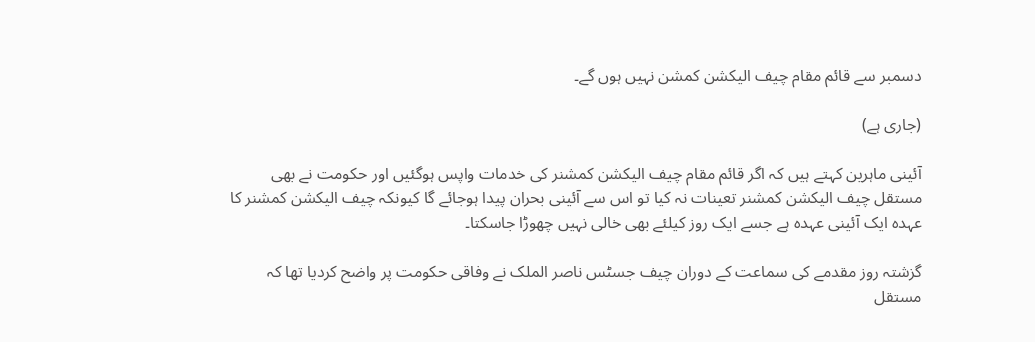دسمبر سے قائم مقام چیف الیکشن کمشن نہیں ہوں گے۔

(جاری ہے)

آئینی ماہرین کہتے ہیں کہ اگر قائم مقام چیف الیکشن کمشنر کی خدمات واپس ہوگئیں اور حکومت نے بھی مستقل چیف الیکشن کمشنر تعینات نہ کیا تو اس سے آئینی بحران پیدا ہوجائے گا کیونکہ چیف الیکشن کمشنر کا عہدہ ایک آئینی عہدہ ہے جسے ایک روز کیلئے بھی خالی نہیں چھوڑا جاسکتا۔

گزشتہ روز مقدمے کی سماعت کے دوران چیف جسٹس ناصر الملک نے وفاقی حکومت پر واضح کردیا تھا کہ مستقل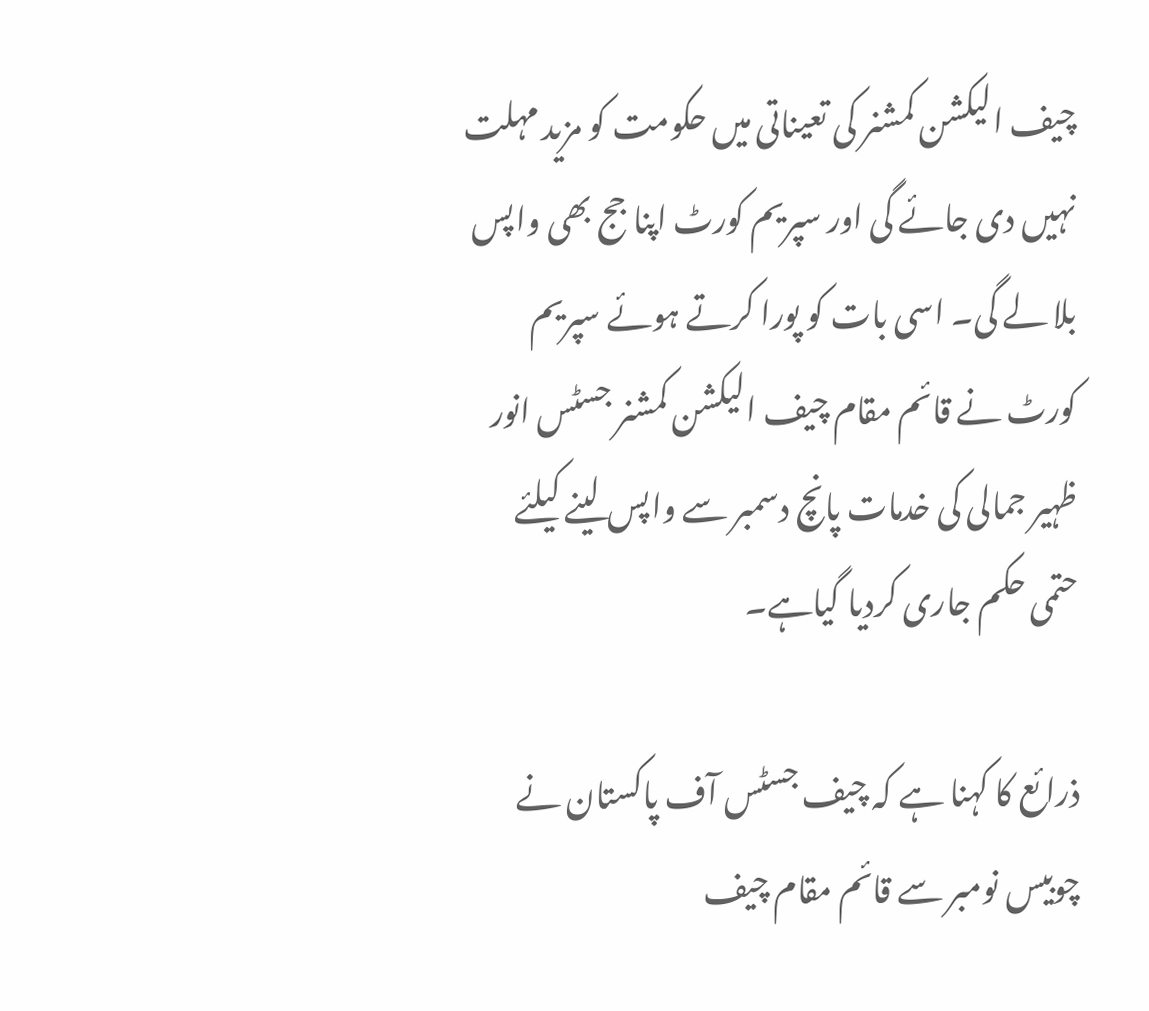چیف الیکشن کمشنر کی تعیناتی میں حکومت کو مزید مہلت نہیں دی جائے گی اور سپریم کورٹ اپنا جج بھی واپس بلا لے گی۔ اسی بات کو پورا کرتے ہوئے سپریم کورٹ نے قائم مقام چیف الیکشن کمشنر جسٹس انور ظہیر جمالی کی خدمات پانچ دسمبر سے واپس لینے کیلئے حتمی حکم جاری کردیا گیاہے۔

ذرائع کا کہنا ہے کہ چیف جسٹس آف پاکستان نے چوبیس نومبر سے قائم مقام چیف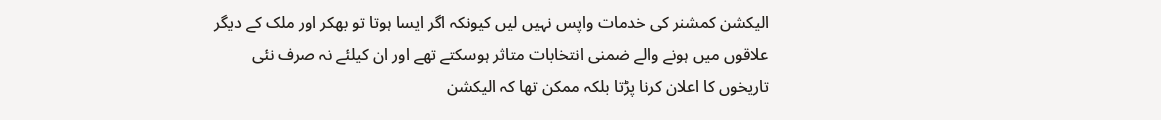الیکشن کمشنر کی خدمات واپس نہیں لیں کیونکہ اگر ایسا ہوتا تو بھکر اور ملک کے دیگر علاقوں میں ہونے والے ضمنی انتخابات متاثر ہوسکتے تھے اور ان کیلئے نہ صرف نئی تاریخوں کا اعلان کرنا پڑتا بلکہ ممکن تھا کہ الیکشن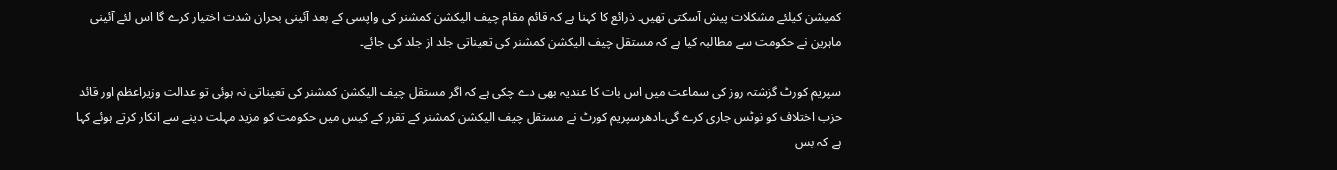کمیشن کیلئے مشکلات پیش آسکتی تھیں۔ ذرائع کا کہنا ہے کہ قائم مقام چیف الیکشن کمشنر کی واپسی کے بعد آئینی بحران شدت اختیار کرے گا اس لئے آئینی ماہرین نے حکومت سے مطالبہ کیا ہے کہ مستقل چیف الیکشن کمشنر کی تعیناتی جلد از جلد کی جائے۔

سپریم کورٹ گزشتہ روز کی سماعت میں اس بات کا عندیہ بھی دے چکی ہے کہ اگر مستقل چیف الیکشن کمشنر کی تعیناتی نہ ہوئی تو عدالت وزیراعظم اور قائد حزب اختلاف کو نوٹس جاری کرے گی۔ادھرسپریم کورٹ نے مستقل چیف الیکشن کمشنر کے تقرر کے کیس میں حکومت کو مزید مہلت دینے سے انکار کرتے ہوئے کہا ہے کہ بس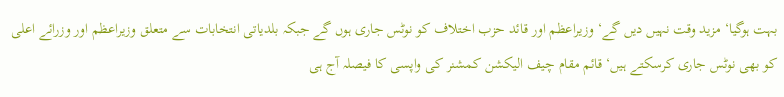بہت ہوگیا‘ مزید وقت نہیں دیں گے‘ وزیراعظم اور قائد حزب اختلاف کو نوٹس جاری ہوں گے جبکہ بلدیاتی انتخابات سے متعلق وزیراعظم اور وزرائے اعلی کو بھی نوٹس جاری کرسکتے ہیں‘ قائم مقام چیف الیکشن کمشنر کی واپسی کا فیصلہ آج ہی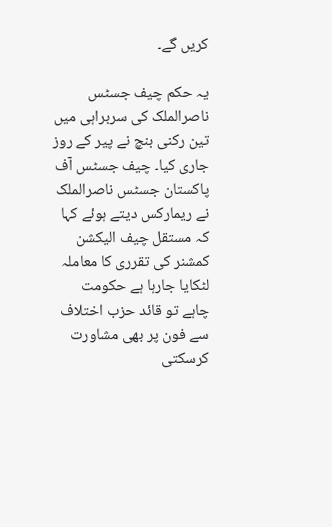کریں گے۔

یہ حکم چیف جسٹس ناصرالملک کی سربراہی میں تین رکنی بنچ نے پیر کے روز جاری کیا۔ چیف جسٹس آف پاکستان جسٹس ناصرالملک نے ریمارکس دیتے ہوئے کہا کہ مستقل چیف الیکشن کمشنر کی تقرری کا معاملہ لٹکایا جارہا ہے حکومت چاہے تو قائد حزب اختلاف سے فون پر بھی مشاورت کرسکتی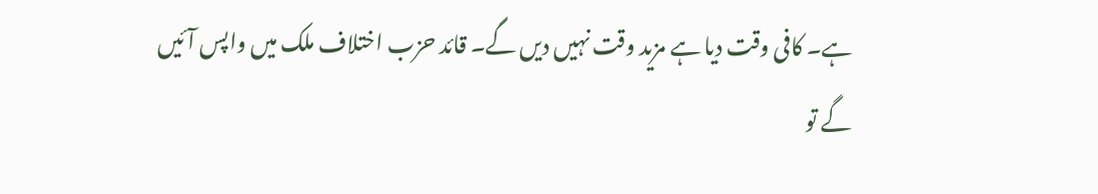ہے۔ کافی وقت دیا ہے مزید وقت نہیں دیں گے۔ قائد حزب اختلاف ملک میں واپس آئیں گے تو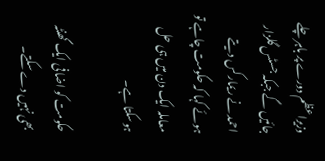وزیراعظم دورے پر باہر چلے جائیں گے جبکہ جسٹس گلزار احمد نے ریمارکس دیتے ہوئے کہا کہ حکومت چاہے تو معاملہ ایک دن میں ہی حل ہوسکتا ہے۔

حکومت کو اضافی ایک گھنٹہ بھی نہیں دے سکتے۔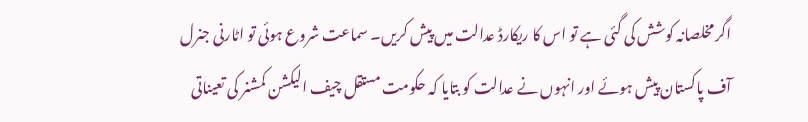اگر مخلصانہ کوشش کی گئی ہے تو اس کا ریکارڈ عدالت میں پیش کریں۔ سماعت شروع ہوئی تو اٹارنی جنرل آف پاکستان پیش ہوئے اور انہوں نے عدالت کو بتایا کہ حکومت مستقل چیف الیکشن کمشنر کی تعیناتی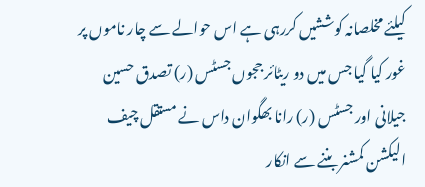کیلئے مخلصانہ کوششیں کررہی ہے اس حوالے سے چار ناموں پر غور کیا گیا جس میں دو ریٹائر ججوں جسٹس (ر) تصدق حسین جیلانی اور جسٹس (ر) رانا بھگوان داس نے مستقل چیف الیکشن کمشنر بننے سے انکار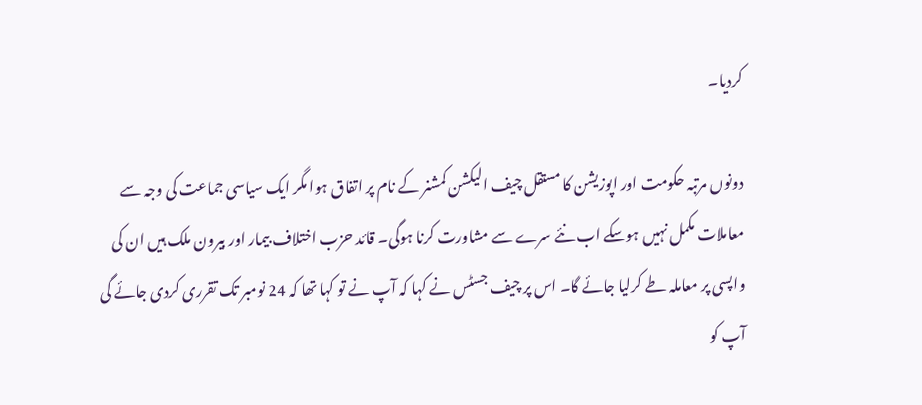کردیا۔

دونوں مرتبہ حکومت اور اپوزیشن کا مستقل چیف الیکشن کمشنر کے نام پر اتفاق ہوا مگر ایک سیاسی جماعت کی وجہ سے معاملات مکمل نہیں ہوسکے اب نئے سرے سے مشاورت کرنا ہوگی۔ قائد حزب اختلاف بیمار اور بیرون ملک ہیں ان کی واپسی پر معاملہ طے کرلیا جائے گا۔ اس پر چیف جسٹس نے کہا کہ آپ نے تو کہا تھا کہ 24 نومبر تک تقرری کردی جائے گی آپ کو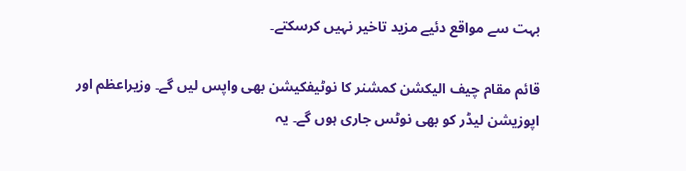بہت سے مواقع دئیے مزید تاخیر نہیں کرسکتے۔

قائم مقام چیف الیکشن کمشنر کا نوٹیفکیشن بھی واپس لیں گے۔ وزیراعظم اور اپوزیشن لیڈر کو بھی نوٹس جاری ہوں گے۔ یہ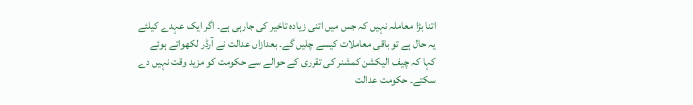اتنا بڑا معاملہ نہیں کہ جس میں اتنی زیادہ تاخیر کی جارہی ہے۔ اگر ایک عہدے کیلئے یہ حال ہے تو باقی معاملات کیسے چلیں گے۔ بعدازاں عدالت نے آرڈر لکھواتے ہوئے کہا کہ چیف الیکشن کمشنر کی تقرری کے حوالے سے حکومت کو مزید وقت نہیں دے سکتے۔ حکومت عدالت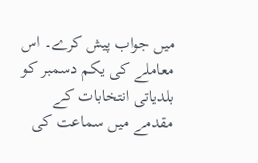میں جواب پیش کرے۔ اس معاملے کی یکم دسمبر کو بلدیاتی انتخابات کے مقدمے میں سماعت کی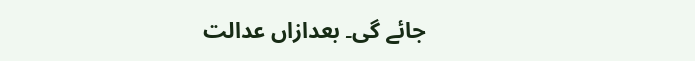جائے گی۔ بعدازاں عدالت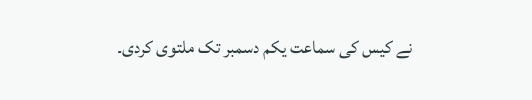نے کیس کی سماعت یکم دسمبر تک ملتوی کردی۔